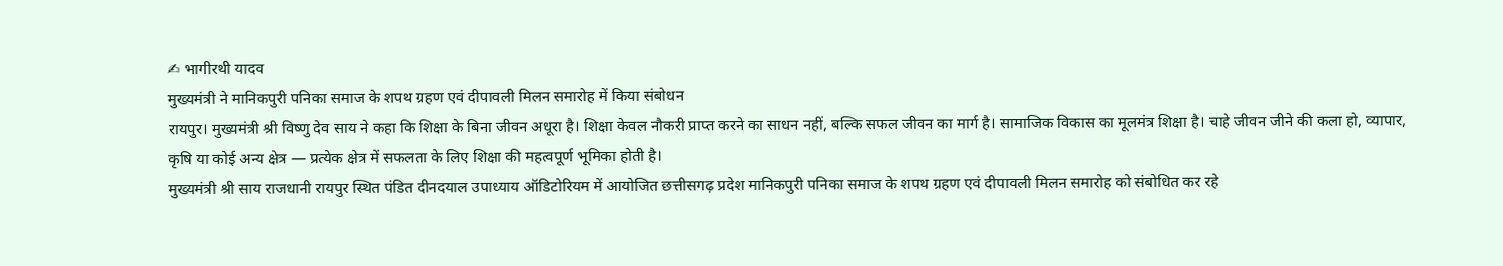✍ भागीरथी यादव
मुख्यमंत्री ने मानिकपुरी पनिका समाज के शपथ ग्रहण एवं दीपावली मिलन समारोह में किया संबोधन
रायपुर। मुख्यमंत्री श्री विष्णु देव साय ने कहा कि शिक्षा के बिना जीवन अधूरा है। शिक्षा केवल नौकरी प्राप्त करने का साधन नहीं, बल्कि सफल जीवन का मार्ग है। सामाजिक विकास का मूलमंत्र शिक्षा है। चाहे जीवन जीने की कला हो, व्यापार, कृषि या कोई अन्य क्षेत्र — प्रत्येक क्षेत्र में सफलता के लिए शिक्षा की महत्वपूर्ण भूमिका होती है।
मुख्यमंत्री श्री साय राजधानी रायपुर स्थित पंडित दीनदयाल उपाध्याय ऑडिटोरियम में आयोजित छत्तीसगढ़ प्रदेश मानिकपुरी पनिका समाज के शपथ ग्रहण एवं दीपावली मिलन समारोह को संबोधित कर रहे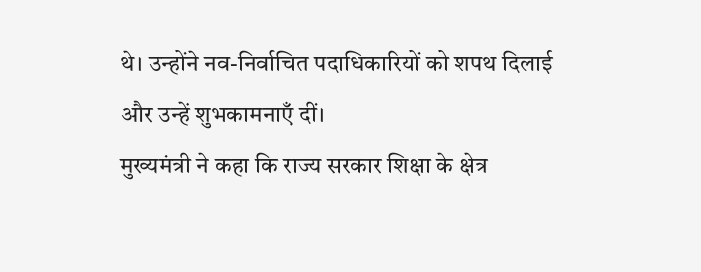थे। उन्होंने नव-निर्वाचित पदाधिकारियों को शपथ दिलाई और उन्हें शुभकामनाएँ दीं।
मुख्यमंत्री ने कहा कि राज्य सरकार शिक्षा के क्षेत्र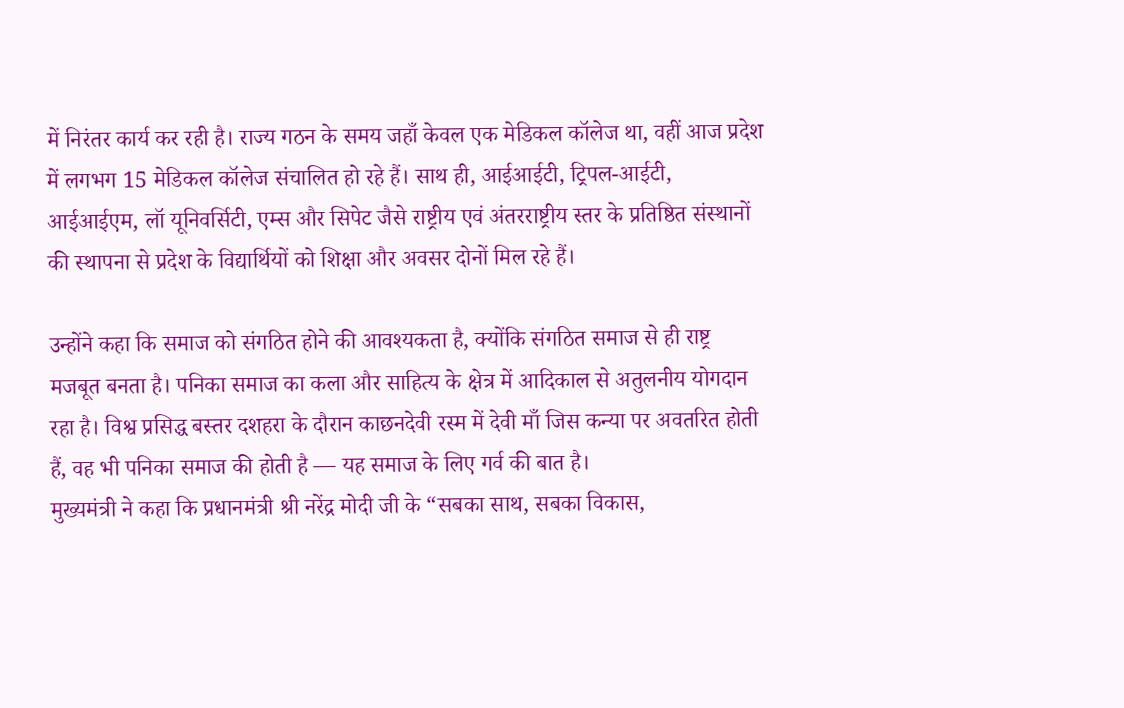में निरंतर कार्य कर रही है। राज्य गठन के समय जहाँ केवल एक मेडिकल कॉलेज था, वहीं आज प्रदेश में लगभग 15 मेडिकल कॉलेज संचालित हो रहे हैं। साथ ही, आईआईटी, ट्रिपल-आईटी, आईआईएम, लॉ यूनिवर्सिटी, एम्स और सिपेट जैसे राष्ट्रीय एवं अंतरराष्ट्रीय स्तर के प्रतिष्ठित संस्थानों की स्थापना से प्रदेश के विद्यार्थियों को शिक्षा और अवसर दोनों मिल रहे हैं।

उन्होंने कहा कि समाज को संगठित होने की आवश्यकता है, क्योंकि संगठित समाज से ही राष्ट्र मजबूत बनता है। पनिका समाज का कला और साहित्य के क्षेत्र में आदिकाल से अतुलनीय योगदान रहा है। विश्व प्रसिद्ध बस्तर दशहरा के दौरान काछनदेवी रस्म में देवी माँ जिस कन्या पर अवतरित होती हैं, वह भी पनिका समाज की होती है — यह समाज के लिए गर्व की बात है।
मुख्यमंत्री ने कहा कि प्रधानमंत्री श्री नरेंद्र मोदी जी के “सबका साथ, सबका विकास,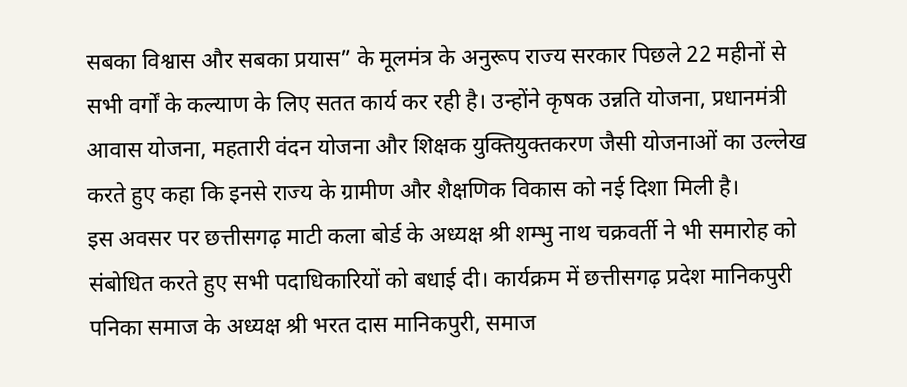सबका विश्वास और सबका प्रयास” के मूलमंत्र के अनुरूप राज्य सरकार पिछले 22 महीनों से सभी वर्गों के कल्याण के लिए सतत कार्य कर रही है। उन्होंने कृषक उन्नति योजना, प्रधानमंत्री आवास योजना, महतारी वंदन योजना और शिक्षक युक्तियुक्तकरण जैसी योजनाओं का उल्लेख करते हुए कहा कि इनसे राज्य के ग्रामीण और शैक्षणिक विकास को नई दिशा मिली है।
इस अवसर पर छत्तीसगढ़ माटी कला बोर्ड के अध्यक्ष श्री शम्भु नाथ चक्रवर्ती ने भी समारोह को संबोधित करते हुए सभी पदाधिकारियों को बधाई दी। कार्यक्रम में छत्तीसगढ़ प्रदेश मानिकपुरी पनिका समाज के अध्यक्ष श्री भरत दास मानिकपुरी, समाज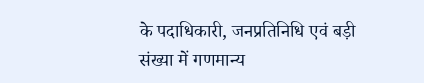के पदाधिकारी, जनप्रतिनिधि एवं बड़ी संख्या में गणमान्य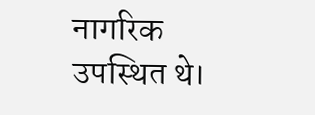नागरिक उपस्थित थे।